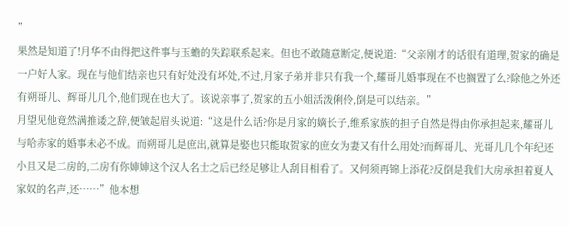”
果然是知道了!月华不由得把这件事与玉蟾的失踪联系起来。但也不敢随意断定,便说道:“父亲刚才的话很有道理,贺家的确是一户好人家。现在与他们结亲也只有好处没有坏处,不过,月家子弟并非只有我一个,耀哥儿婚事现在不也搁置了么?除他之外还有朔哥儿、辉哥儿几个,他们现在也大了。该说亲事了,贺家的五小姐活泼俐伶,倒是可以结亲。”
月望见他竟然满推诿之辞,便皱起眉头说道:“这是什么话?你是月家的嫡长子,维系家族的担子自然是得由你承担起来,耀哥儿与哈赤家的婚事未必不成。而朔哥儿是庶出,就算是娶也只能取贺家的庶女为妻又有什么用处?而辉哥儿、光哥儿几个年纪还小且又是二房的,二房有你婶婶这个汉人名士之后已经足够让人刮目相看了。又何须再锦上添花?反倒是我们大房承担着夏人家奴的名声,还……”他本想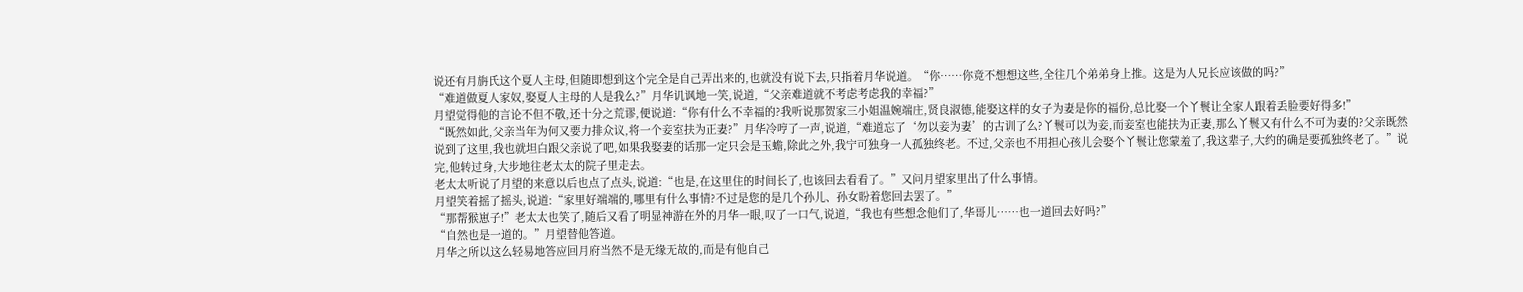说还有月旃氏这个夏人主母,但随即想到这个完全是自己弄出来的,也就没有说下去,只指着月华说道。“你……你竟不想想这些,全往几个弟弟身上推。这是为人兄长应该做的吗?”
“难道做夏人家奴,娶夏人主母的人是我么?”月华讥讽地一笑,说道,“父亲难道就不考虑考虑我的幸福?”
月望觉得他的言论不但不敬,还十分之荒谬,便说道:“你有什么不幸福的?我听说那贺家三小姐温婉端庄,贤良淑德,能娶这样的女子为妻是你的福份,总比娶一个丫鬟让全家人跟着丢脸要好得多!”
“既然如此,父亲当年为何又要力排众议,将一个妾室扶为正妻?”月华冷哼了一声,说道,“难道忘了‘勿以妾为妻’的古训了么?丫鬟可以为妾,而妾室也能扶为正妻,那么丫鬟又有什么不可为妻的?父亲既然说到了这里,我也就坦白跟父亲说了吧,如果我娶妻的话那一定只会是玉蟾,除此之外,我宁可独身一人孤独终老。不过,父亲也不用担心孩儿会娶个丫鬟让您蒙羞了,我这辈子,大约的确是要孤独终老了。”说完,他转过身,大步地往老太太的院子里走去。
老太太听说了月望的来意以后也点了点头,说道:“也是,在这里住的时间长了,也该回去看看了。”又问月望家里出了什么事情。
月望笑着摇了摇头,说道:“家里好端端的,哪里有什么事情?不过是您的是几个孙儿、孙女盼着您回去罢了。”
“那帮猴崽子!”老太太也笑了,随后又看了明显神游在外的月华一眼,叹了一口气,说道,“我也有些想念他们了,华哥儿……也一道回去好吗?”
“自然也是一道的。”月望替他答道。
月华之所以这么轻易地答应回月府当然不是无缘无故的,而是有他自己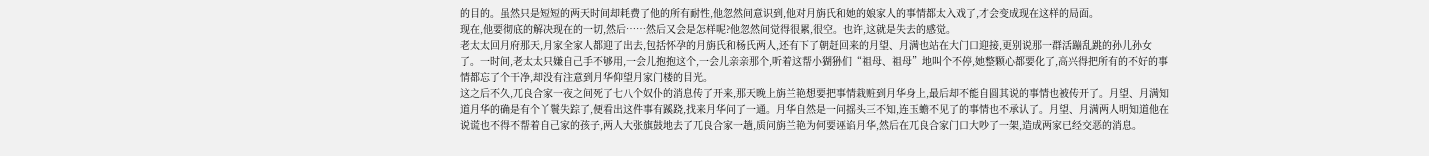的目的。虽然只是短短的两天时间却耗费了他的所有耐性,他忽然间意识到,他对月旃氏和她的娘家人的事情都太入戏了,才会变成现在这样的局面。
现在,他要彻底的解决现在的一切,然后……然后又会是怎样呢?他忽然间觉得很累,很空。也许,这就是失去的感觉。
老太太回月府那天,月家全家人都迎了出去,包括怀孕的月旃氏和杨氏两人,还有下了朝赶回来的月望、月满也站在大门口迎接,更别说那一群活蹦乱跳的孙儿孙女了。一时间,老太太只嫌自己手不够用,一会儿抱抱这个,一会儿亲亲那个,听着这帮小猢狲们“祖母、祖母”地叫个不停,她整颗心都要化了,高兴得把所有的不好的事情都忘了个干净,却没有注意到月华仰望月家门楼的目光。
这之后不久,兀良合家一夜之间死了七八个奴仆的消息传了开来,那天晚上旃兰艳想要把事情栽赃到月华身上,最后却不能自圆其说的事情也被传开了。月望、月满知道月华的确是有个丫鬟失踪了,便看出这件事有蹊跷,找来月华问了一通。月华自然是一问摇头三不知,连玉蟾不见了的事情也不承认了。月望、月满两人明知道他在说谎也不得不帮着自己家的孩子,两人大张旗鼓地去了兀良合家一趟,质问旃兰艳为何要诬谄月华,然后在兀良合家门口大吵了一架,造成两家已经交恶的消息。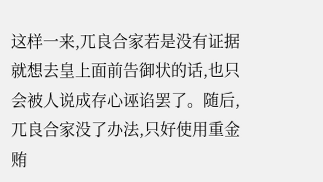这样一来,兀良合家若是没有证据就想去皇上面前告御状的话,也只会被人说成存心诬谄罢了。随后,兀良合家没了办法,只好使用重金贿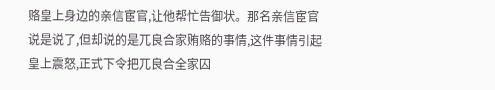赂皇上身边的亲信宦官,让他帮忙告御状。那名亲信宦官说是说了,但却说的是兀良合家贿赂的事情,这件事情引起皇上震怒,正式下令把兀良合全家囚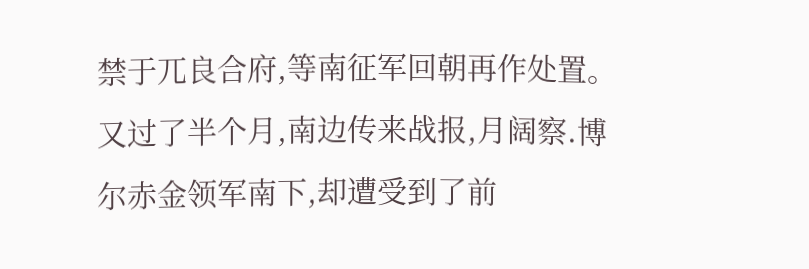禁于兀良合府,等南征军回朝再作处置。
又过了半个月,南边传来战报,月阔察.博尔赤金领军南下,却遭受到了前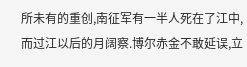所未有的重创,南征军有一半人死在了江中,而过江以后的月阔察.博尔赤金不敢延误,立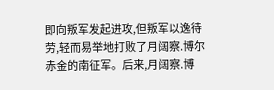即向叛军发起进攻,但叛军以逸待劳,轻而易举地打败了月阔察.博尔赤金的南征军。后来,月阔察.博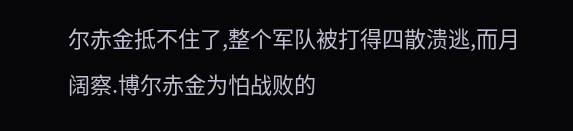尔赤金抵不住了,整个军队被打得四散溃逃,而月阔察.博尔赤金为怕战败的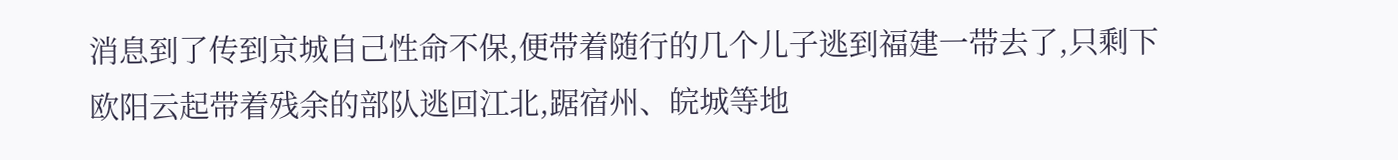消息到了传到京城自己性命不保,便带着随行的几个儿子逃到福建一带去了,只剩下欧阳云起带着残余的部队逃回江北,踞宿州、皖城等地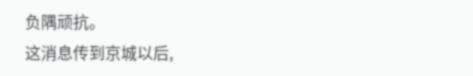负隅顽抗。
这消息传到京城以后,